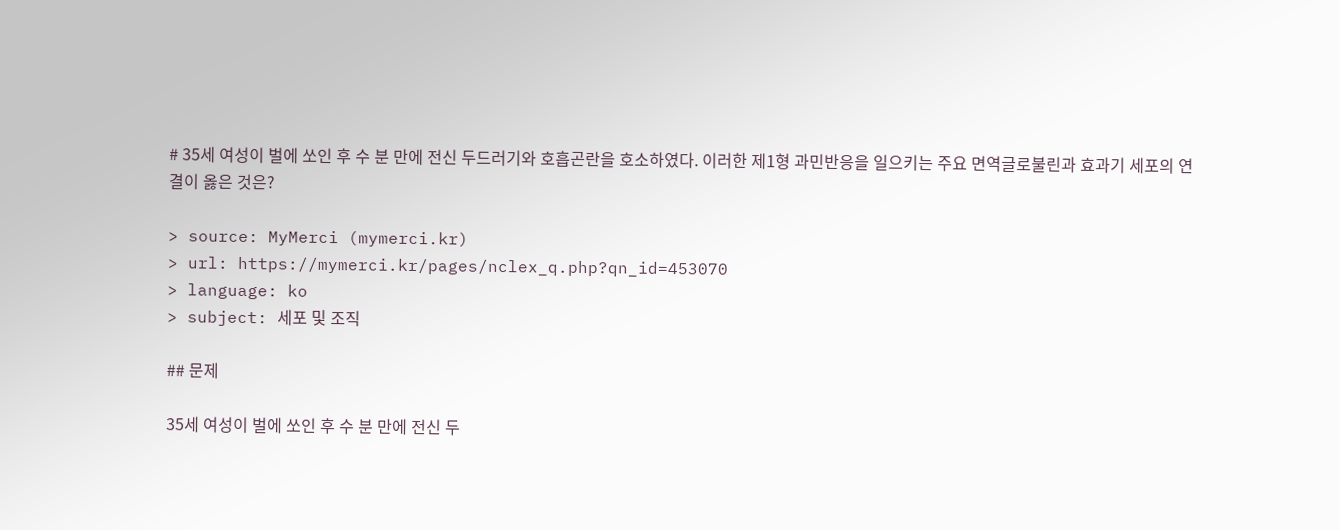# 35세 여성이 벌에 쏘인 후 수 분 만에 전신 두드러기와 호흡곤란을 호소하였다. 이러한 제1형 과민반응을 일으키는 주요 면역글로불린과 효과기 세포의 연결이 옳은 것은?

> source: MyMerci (mymerci.kr)
> url: https://mymerci.kr/pages/nclex_q.php?qn_id=453070
> language: ko
> subject: 세포 및 조직

## 문제

35세 여성이 벌에 쏘인 후 수 분 만에 전신 두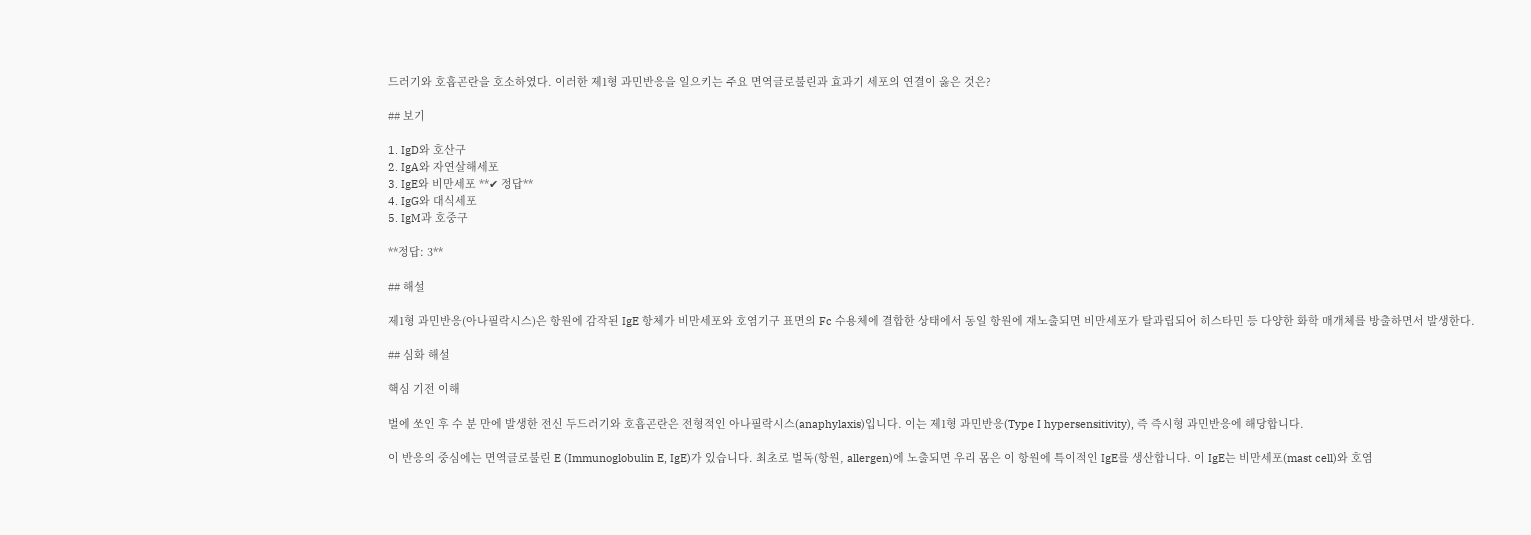드러기와 호흡곤란을 호소하였다. 이러한 제1형 과민반응을 일으키는 주요 면역글로불린과 효과기 세포의 연결이 옳은 것은?

## 보기

1. IgD와 호산구
2. IgA와 자연살해세포
3. IgE와 비만세포 **✔ 정답**
4. IgG와 대식세포
5. IgM과 호중구

**정답: 3**

## 해설

제1형 과민반응(아나필락시스)은 항원에 감작된 IgE 항체가 비만세포와 호염기구 표면의 Fc 수용체에 결합한 상태에서 동일 항원에 재노출되면 비만세포가 탈과립되어 히스타민 등 다양한 화학 매개체를 방출하면서 발생한다.

## 심화 해설

핵심 기전 이해

벌에 쏘인 후 수 분 만에 발생한 전신 두드러기와 호흡곤란은 전형적인 아나필락시스(anaphylaxis)입니다. 이는 제1형 과민반응(Type I hypersensitivity), 즉 즉시형 과민반응에 해당합니다.

이 반응의 중심에는 면역글로불린 E (Immunoglobulin E, IgE)가 있습니다. 최초로 벌독(항원, allergen)에 노출되면 우리 몸은 이 항원에 특이적인 IgE를 생산합니다. 이 IgE는 비만세포(mast cell)와 호염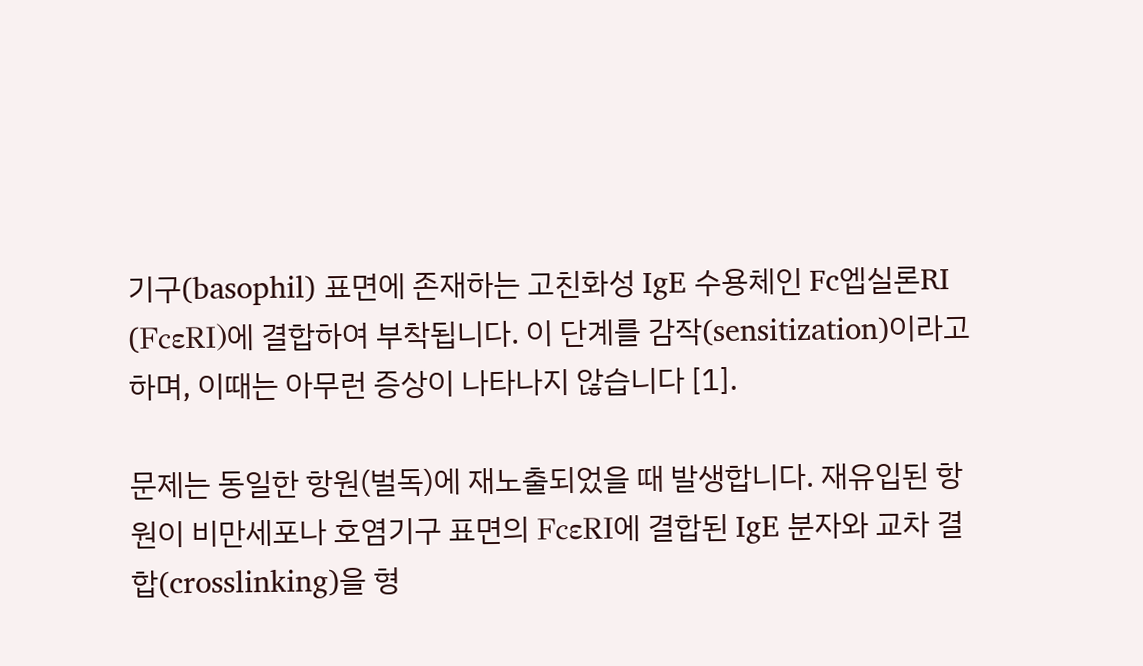기구(basophil) 표면에 존재하는 고친화성 IgE 수용체인 Fc엡실론RI (FcεRI)에 결합하여 부착됩니다. 이 단계를 감작(sensitization)이라고 하며, 이때는 아무런 증상이 나타나지 않습니다 [1].

문제는 동일한 항원(벌독)에 재노출되었을 때 발생합니다. 재유입된 항원이 비만세포나 호염기구 표면의 FcεRI에 결합된 IgE 분자와 교차 결합(crosslinking)을 형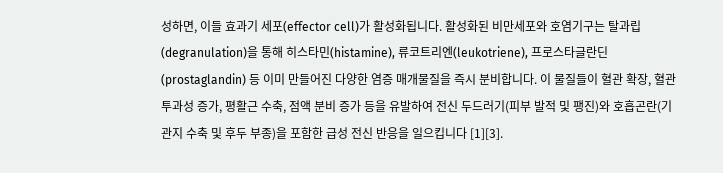성하면, 이들 효과기 세포(effector cell)가 활성화됩니다. 활성화된 비만세포와 호염기구는 탈과립(degranulation)을 통해 히스타민(histamine), 류코트리엔(leukotriene), 프로스타글란딘(prostaglandin) 등 이미 만들어진 다양한 염증 매개물질을 즉시 분비합니다. 이 물질들이 혈관 확장, 혈관 투과성 증가, 평활근 수축, 점액 분비 증가 등을 유발하여 전신 두드러기(피부 발적 및 팽진)와 호흡곤란(기관지 수축 및 후두 부종)을 포함한 급성 전신 반응을 일으킵니다 [1][3].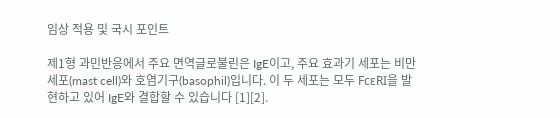임상 적용 및 국시 포인트

제1형 과민반응에서 주요 면역글로불린은 IgE이고, 주요 효과기 세포는 비만세포(mast cell)와 호염기구(basophil)입니다. 이 두 세포는 모두 FcεRI을 발현하고 있어 IgE와 결합할 수 있습니다 [1][2].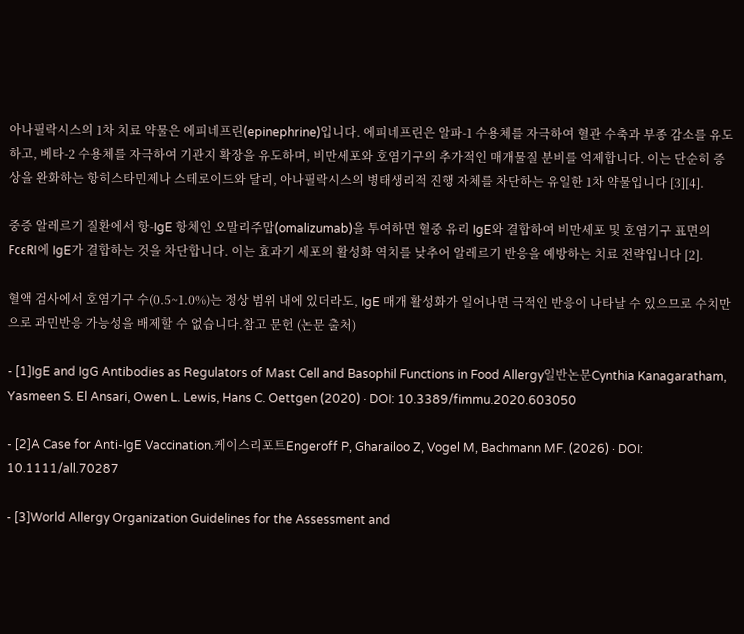아나필락시스의 1차 치료 약물은 에피네프린(epinephrine)입니다. 에피네프린은 알파-1 수용체를 자극하여 혈관 수축과 부종 감소를 유도하고, 베타-2 수용체를 자극하여 기관지 확장을 유도하며, 비만세포와 호염기구의 추가적인 매개물질 분비를 억제합니다. 이는 단순히 증상을 완화하는 항히스타민제나 스테로이드와 달리, 아나필락시스의 병태생리적 진행 자체를 차단하는 유일한 1차 약물입니다 [3][4].

중증 알레르기 질환에서 항-IgE 항체인 오말리주맙(omalizumab)을 투여하면 혈중 유리 IgE와 결합하여 비만세포 및 호염기구 표면의 FcεRI에 IgE가 결합하는 것을 차단합니다. 이는 효과기 세포의 활성화 역치를 낮추어 알레르기 반응을 예방하는 치료 전략입니다 [2].

혈액 검사에서 호염기구 수(0.5~1.0%)는 정상 범위 내에 있더라도, IgE 매개 활성화가 일어나면 극적인 반응이 나타날 수 있으므로 수치만으로 과민반응 가능성을 배제할 수 없습니다.참고 문헌 (논문 출처)

- [1]IgE and IgG Antibodies as Regulators of Mast Cell and Basophil Functions in Food Allergy일반논문Cynthia Kanagaratham, Yasmeen S. El Ansari, Owen L. Lewis, Hans C. Oettgen (2020) · DOI: 10.3389/fimmu.2020.603050

- [2]A Case for Anti-IgE Vaccination.케이스리포트Engeroff P, Gharailoo Z, Vogel M, Bachmann MF. (2026) · DOI: 10.1111/all.70287

- [3]World Allergy Organization Guidelines for the Assessment and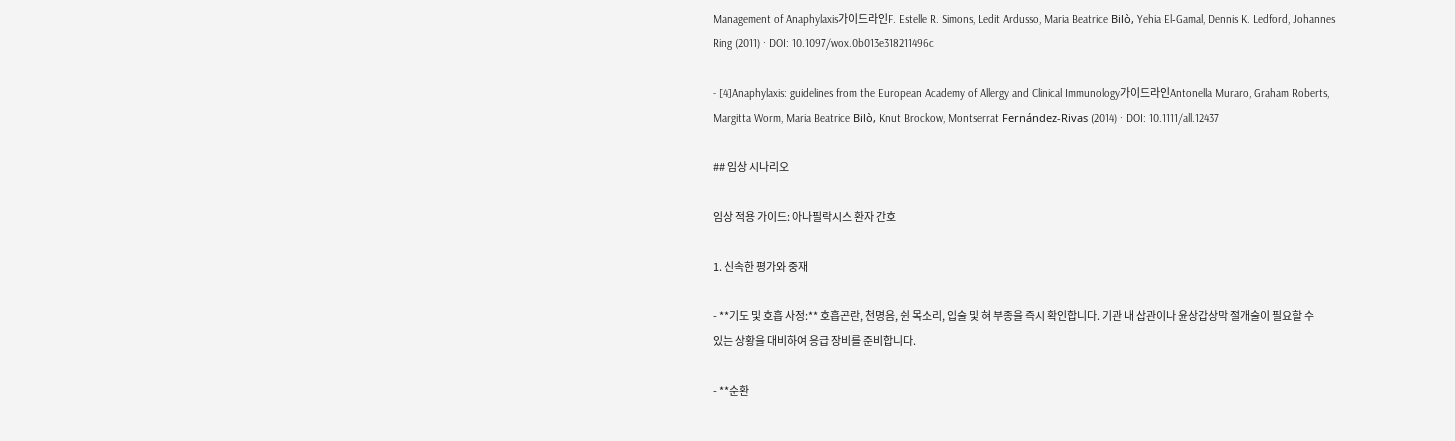Management of Anaphylaxis가이드라인F. Estelle R. Simons, Ledit Ardusso, Maria Beatrice Bilò, Yehia El‐Gamal, Dennis K. Ledford, Johannes Ring (2011) · DOI: 10.1097/wox.0b013e318211496c

- [4]Anaphylaxis: guidelines from the European Academy of Allergy and Clinical Immunology가이드라인Antonella Muraro, Graham Roberts, Margitta Worm, Maria Beatrice Bilò, Knut Brockow, Montserrat Fernández‐Rivas (2014) · DOI: 10.1111/all.12437

## 임상 시나리오

임상 적용 가이드: 아나필락시스 환자 간호

1. 신속한 평가와 중재

- **기도 및 호흡 사정:** 호흡곤란, 천명음, 쉰 목소리, 입술 및 혀 부종을 즉시 확인합니다. 기관 내 삽관이나 윤상갑상막 절개술이 필요할 수 있는 상황을 대비하여 응급 장비를 준비합니다.

- **순환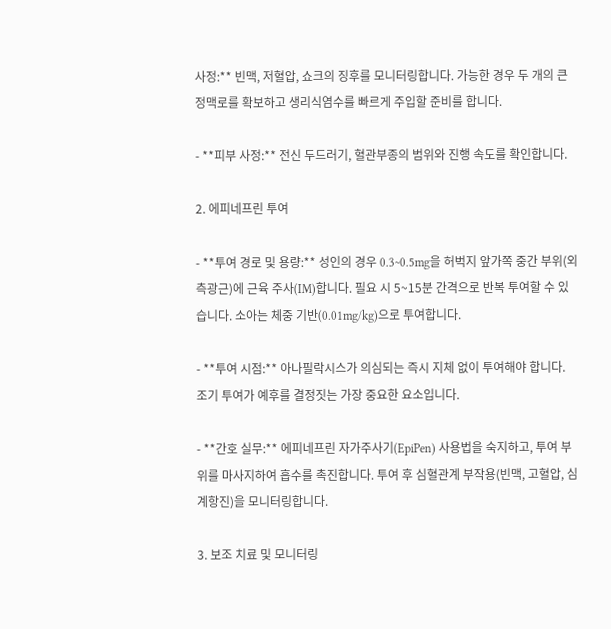사정:** 빈맥, 저혈압, 쇼크의 징후를 모니터링합니다. 가능한 경우 두 개의 큰 정맥로를 확보하고 생리식염수를 빠르게 주입할 준비를 합니다.

- **피부 사정:** 전신 두드러기, 혈관부종의 범위와 진행 속도를 확인합니다.

2. 에피네프린 투여

- **투여 경로 및 용량:** 성인의 경우 0.3~0.5mg을 허벅지 앞가쪽 중간 부위(외측광근)에 근육 주사(IM)합니다. 필요 시 5~15분 간격으로 반복 투여할 수 있습니다. 소아는 체중 기반(0.01mg/kg)으로 투여합니다.

- **투여 시점:** 아나필락시스가 의심되는 즉시 지체 없이 투여해야 합니다. 조기 투여가 예후를 결정짓는 가장 중요한 요소입니다.

- **간호 실무:** 에피네프린 자가주사기(EpiPen) 사용법을 숙지하고, 투여 부위를 마사지하여 흡수를 촉진합니다. 투여 후 심혈관계 부작용(빈맥, 고혈압, 심계항진)을 모니터링합니다.

3. 보조 치료 및 모니터링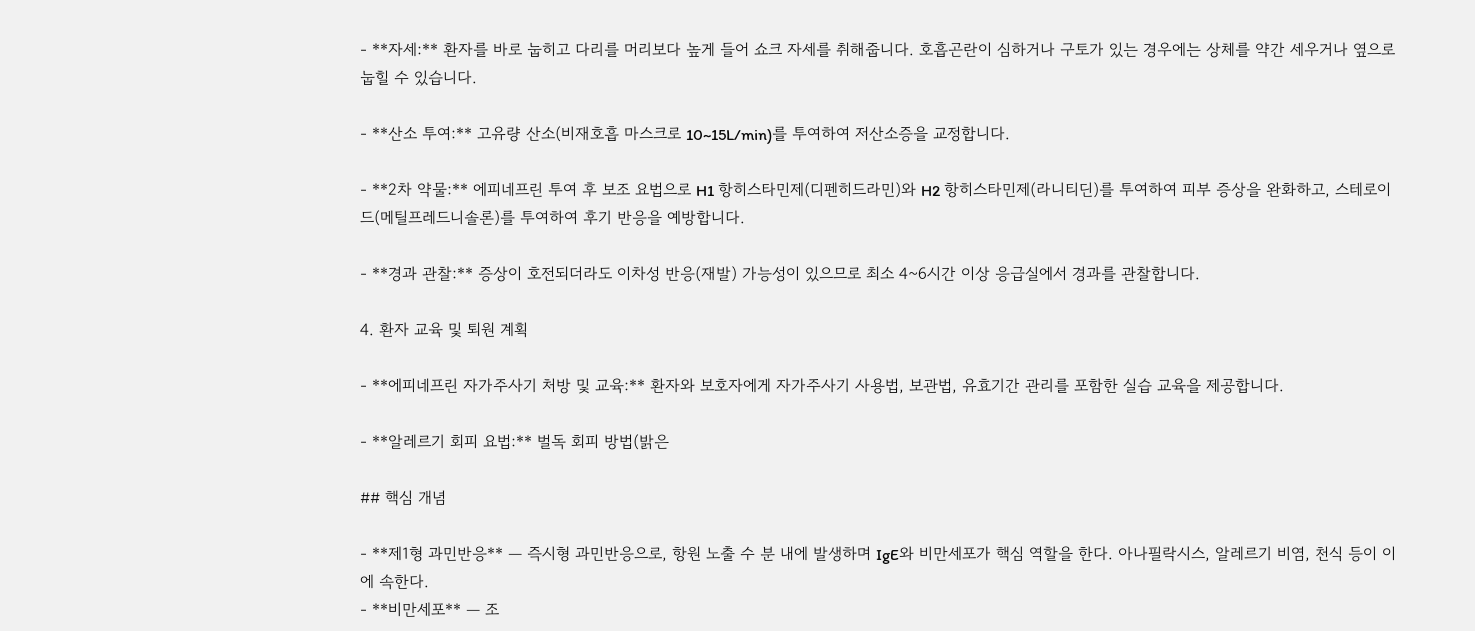- **자세:** 환자를 바로 눕히고 다리를 머리보다 높게 들어 쇼크 자세를 취해줍니다. 호흡곤란이 심하거나 구토가 있는 경우에는 상체를 약간 세우거나 옆으로 눕힐 수 있습니다.

- **산소 투여:** 고유량 산소(비재호흡 마스크로 10~15L/min)를 투여하여 저산소증을 교정합니다.

- **2차 약물:** 에피네프린 투여 후 보조 요법으로 H1 항히스타민제(디펜히드라민)와 H2 항히스타민제(라니티딘)를 투여하여 피부 증상을 완화하고, 스테로이드(메틸프레드니솔론)를 투여하여 후기 반응을 예방합니다.

- **경과 관찰:** 증상이 호전되더라도 이차성 반응(재발) 가능성이 있으므로 최소 4~6시간 이상 응급실에서 경과를 관찰합니다.

4. 환자 교육 및 퇴원 계획

- **에피네프린 자가주사기 처방 및 교육:** 환자와 보호자에게 자가주사기 사용법, 보관법, 유효기간 관리를 포함한 실습 교육을 제공합니다.

- **알레르기 회피 요법:** 벌독 회피 방법(밝은

## 핵심 개념

- **제1형 과민반응** — 즉시형 과민반응으로, 항원 노출 수 분 내에 발생하며 IgE와 비만세포가 핵심 역할을 한다. 아나필락시스, 알레르기 비염, 천식 등이 이에 속한다.
- **비만세포** — 조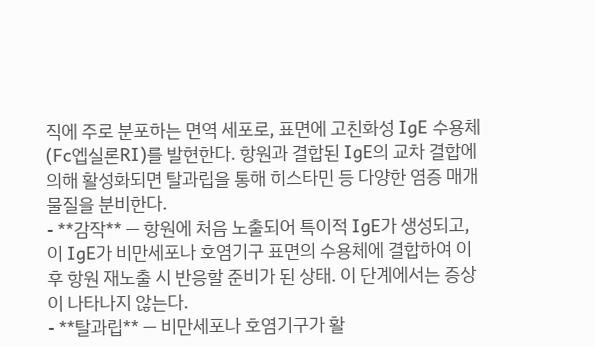직에 주로 분포하는 면역 세포로, 표면에 고친화성 IgE 수용체(Fc엡실론RI)를 발현한다. 항원과 결합된 IgE의 교차 결합에 의해 활성화되면 탈과립을 통해 히스타민 등 다양한 염증 매개물질을 분비한다.
- **감작** — 항원에 처음 노출되어 특이적 IgE가 생성되고, 이 IgE가 비만세포나 호염기구 표면의 수용체에 결합하여 이후 항원 재노출 시 반응할 준비가 된 상태. 이 단계에서는 증상이 나타나지 않는다.
- **탈과립** — 비만세포나 호염기구가 활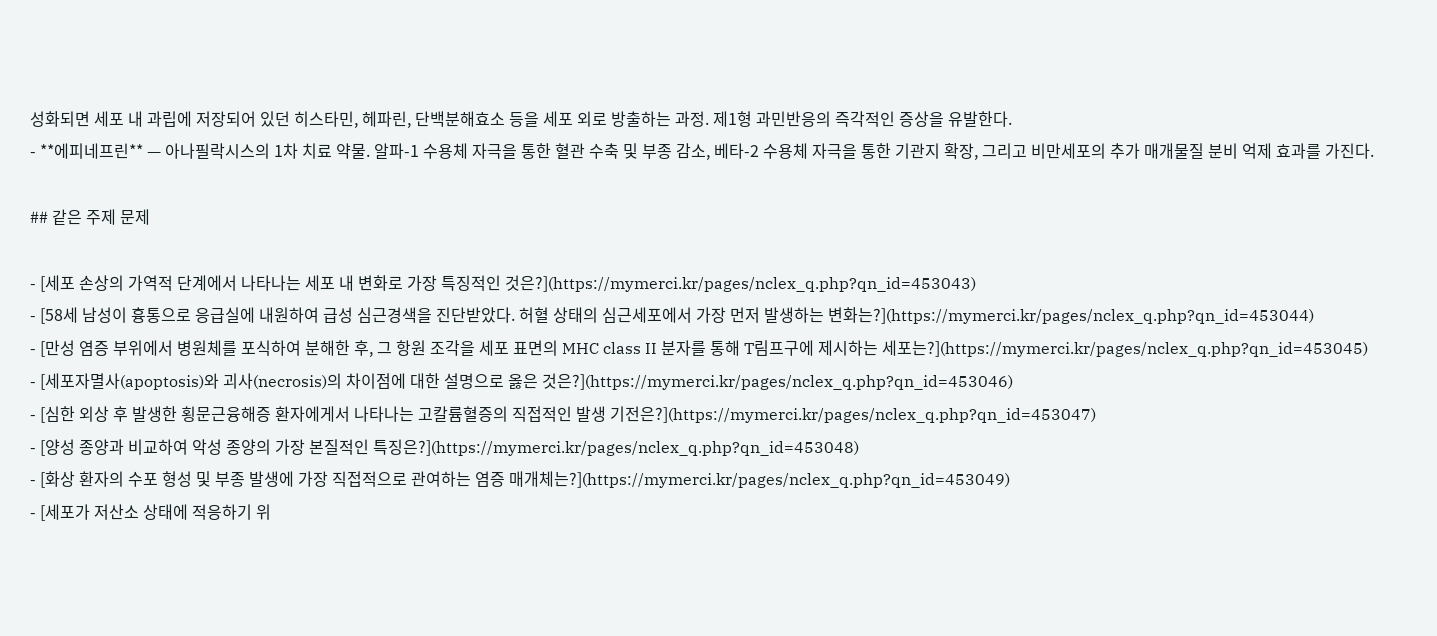성화되면 세포 내 과립에 저장되어 있던 히스타민, 헤파린, 단백분해효소 등을 세포 외로 방출하는 과정. 제1형 과민반응의 즉각적인 증상을 유발한다.
- **에피네프린** — 아나필락시스의 1차 치료 약물. 알파-1 수용체 자극을 통한 혈관 수축 및 부종 감소, 베타-2 수용체 자극을 통한 기관지 확장, 그리고 비만세포의 추가 매개물질 분비 억제 효과를 가진다.

## 같은 주제 문제

- [세포 손상의 가역적 단계에서 나타나는 세포 내 변화로 가장 특징적인 것은?](https://mymerci.kr/pages/nclex_q.php?qn_id=453043)
- [58세 남성이 흉통으로 응급실에 내원하여 급성 심근경색을 진단받았다. 허혈 상태의 심근세포에서 가장 먼저 발생하는 변화는?](https://mymerci.kr/pages/nclex_q.php?qn_id=453044)
- [만성 염증 부위에서 병원체를 포식하여 분해한 후, 그 항원 조각을 세포 표면의 MHC class II 분자를 통해 T림프구에 제시하는 세포는?](https://mymerci.kr/pages/nclex_q.php?qn_id=453045)
- [세포자멸사(apoptosis)와 괴사(necrosis)의 차이점에 대한 설명으로 옳은 것은?](https://mymerci.kr/pages/nclex_q.php?qn_id=453046)
- [심한 외상 후 발생한 횡문근융해증 환자에게서 나타나는 고칼륨혈증의 직접적인 발생 기전은?](https://mymerci.kr/pages/nclex_q.php?qn_id=453047)
- [양성 종양과 비교하여 악성 종양의 가장 본질적인 특징은?](https://mymerci.kr/pages/nclex_q.php?qn_id=453048)
- [화상 환자의 수포 형성 및 부종 발생에 가장 직접적으로 관여하는 염증 매개체는?](https://mymerci.kr/pages/nclex_q.php?qn_id=453049)
- [세포가 저산소 상태에 적응하기 위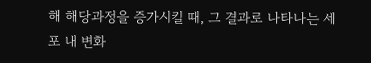해 해당과정을 증가시킬 때, 그 결과로 나타나는 세포 내 변화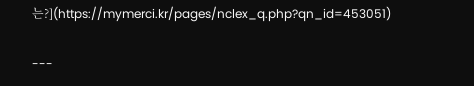는?](https://mymerci.kr/pages/nclex_q.php?qn_id=453051)

---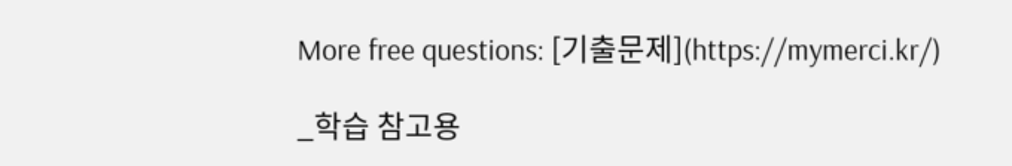More free questions: [기출문제](https://mymerci.kr/)

_학습 참고용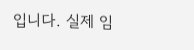입니다. 실제 임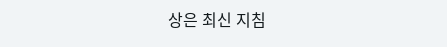상은 최신 지침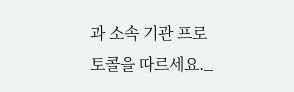과 소속 기관 프로토콜을 따르세요._